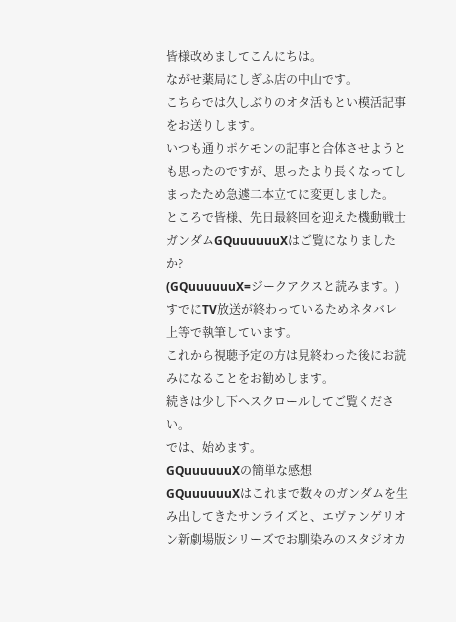皆様改めましてこんにちは。
ながせ薬局にしぎふ店の中山です。
こちらでは久しぶりのオタ活もとい模活記事をお送りします。
いつも通りポケモンの記事と合体させようとも思ったのですが、思ったより長くなってしまったため急遽二本立てに変更しました。
ところで皆様、先日最終回を迎えた機動戦士ガンダムGQuuuuuuXはご覧になりましたか?
(GQuuuuuuX=ジークアクスと読みます。)
すでにTV放送が終わっているためネタバレ上等で執筆しています。
これから視聴予定の方は見終わった後にお読みになることをお勧めします。
続きは少し下へスクロールしてご覧ください。
では、始めます。
GQuuuuuuXの簡単な感想
GQuuuuuuXはこれまで数々のガンダムを生み出してきたサンライズと、エヴァンゲリオン新劇場版シリーズでお馴染みのスタジオカ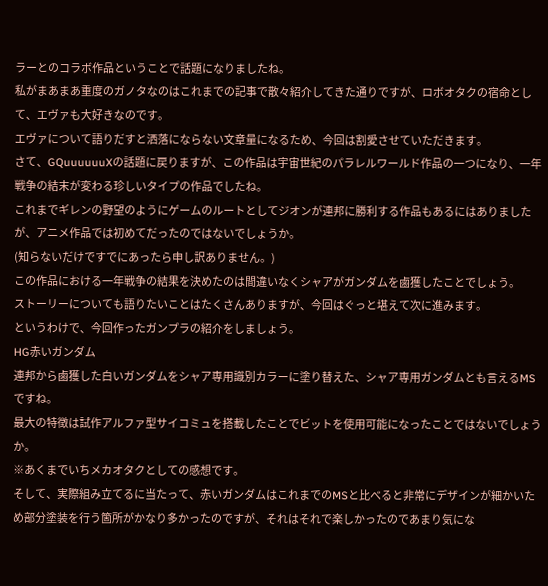ラーとのコラボ作品ということで話題になりましたね。
私がまあまあ重度のガノタなのはこれまでの記事で散々紹介してきた通りですが、ロボオタクの宿命として、エヴァも大好きなのです。
エヴァについて語りだすと洒落にならない文章量になるため、今回は割愛させていただきます。
さて、GQuuuuuuXの話題に戻りますが、この作品は宇宙世紀のパラレルワールド作品の一つになり、一年戦争の結末が変わる珍しいタイプの作品でしたね。
これまでギレンの野望のようにゲームのルートとしてジオンが連邦に勝利する作品もあるにはありましたが、アニメ作品では初めてだったのではないでしょうか。
(知らないだけですでにあったら申し訳ありません。)
この作品における一年戦争の結果を決めたのは間違いなくシャアがガンダムを鹵獲したことでしょう。
ストーリーについても語りたいことはたくさんありますが、今回はぐっと堪えて次に進みます。
というわけで、今回作ったガンプラの紹介をしましょう。
HG赤いガンダム
連邦から鹵獲した白いガンダムをシャア専用識別カラーに塗り替えた、シャア専用ガンダムとも言えるMSですね。
最大の特徴は試作アルファ型サイコミュを搭載したことでビットを使用可能になったことではないでしょうか。
※あくまでいちメカオタクとしての感想です。
そして、実際組み立てるに当たって、赤いガンダムはこれまでのMSと比べると非常にデザインが細かいため部分塗装を行う箇所がかなり多かったのですが、それはそれで楽しかったのであまり気にな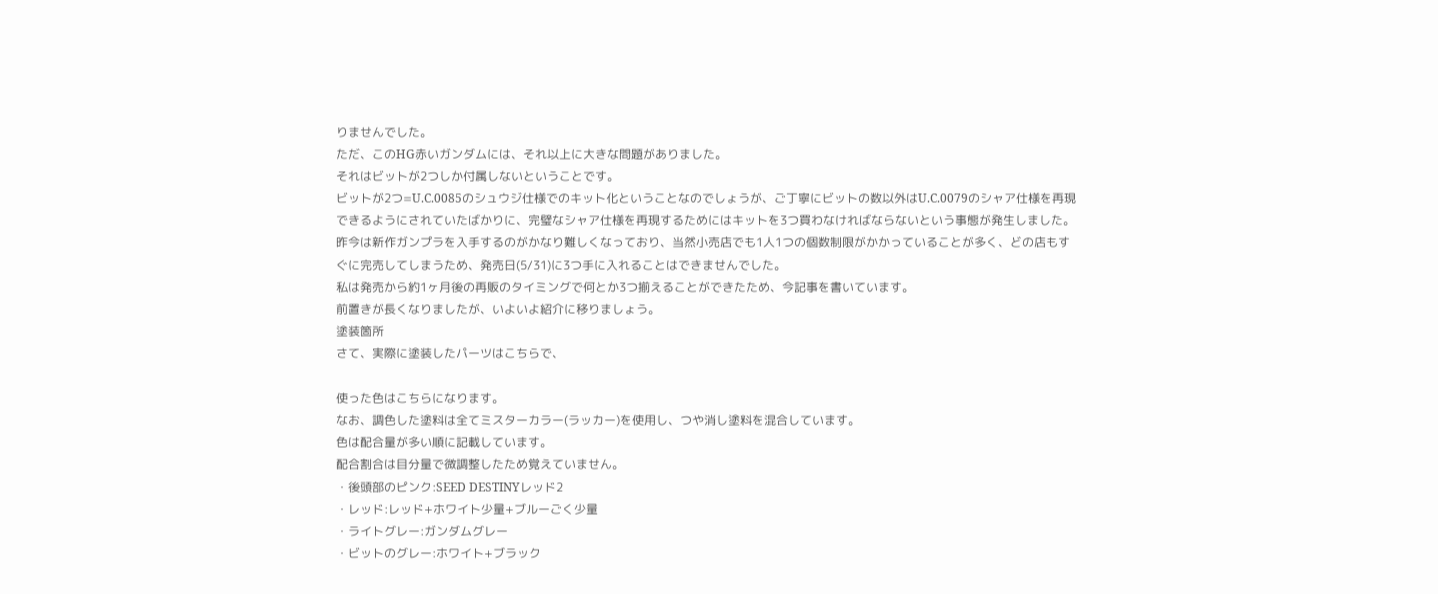りませんでした。
ただ、このHG赤いガンダムには、それ以上に大きな問題がありました。
それはビットが2つしか付属しないということです。
ビットが2つ=U.C.0085のシュウジ仕様でのキット化ということなのでしょうが、ご丁寧にビットの数以外はU.C.0079のシャア仕様を再現できるようにされていたばかりに、完璧なシャア仕様を再現するためにはキットを3つ買わなければならないという事態が発生しました。
昨今は新作ガンプラを入手するのがかなり難しくなっており、当然小売店でも1人1つの個数制限がかかっていることが多く、どの店もすぐに完売してしまうため、発売日(5/31)に3つ手に入れることはできませんでした。
私は発売から約1ヶ月後の再販のタイミングで何とか3つ揃えることができたため、今記事を書いています。
前置きが長くなりましたが、いよいよ紹介に移りましょう。
塗装箇所
さて、実際に塗装したパーツはこちらで、

使った色はこちらになります。
なお、調色した塗料は全てミスターカラー(ラッカー)を使用し、つや消し塗料を混合しています。
色は配合量が多い順に記載しています。
配合割合は目分量で微調整したため覚えていません。
・後頭部のピンク:SEED DESTINYレッド2
・レッド:レッド+ホワイト少量+ブルーごく少量
・ライトグレー:ガンダムグレー
・ビットのグレー:ホワイト+ブラック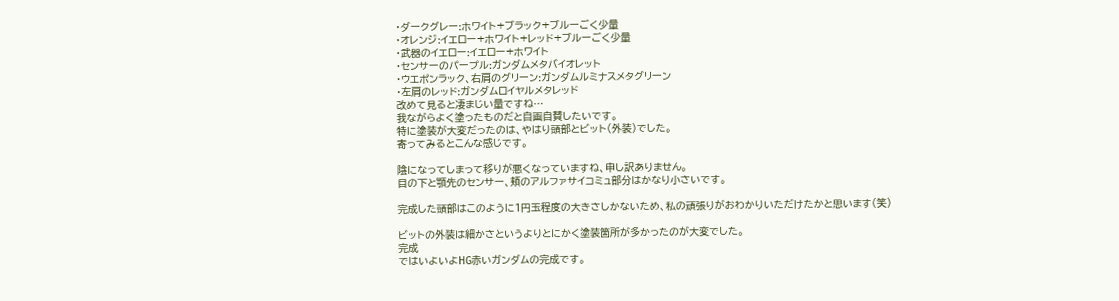・ダークグレー:ホワイト+ブラック+ブルーごく少量
・オレンジ:イエロー+ホワイト+レッド+ブルーごく少量
・武器のイエロー:イエロー+ホワイト
・センサーのパープル:ガンダムメタバイオレット
・ウエポンラック、右肩のグリーン:ガンダムルミナスメタグリーン
・左肩のレッド:ガンダムロイヤルメタレッド
改めて見ると凄まじい量ですね…
我ながらよく塗ったものだと自画自賛したいです。
特に塗装が大変だったのは、やはり頭部とビット(外装)でした。
寄ってみるとこんな感じです。

陰になってしまって移りが悪くなっていますね、申し訳ありません。
目の下と顎先のセンサー、頬のアルファサイコミュ部分はかなり小さいです。

完成した頭部はこのように1円玉程度の大きさしかないため、私の頑張りがおわかりいただけたかと思います(笑)

ビットの外装は細かさというよりとにかく塗装箇所が多かったのが大変でした。
完成
ではいよいよHG赤いガンダムの完成です。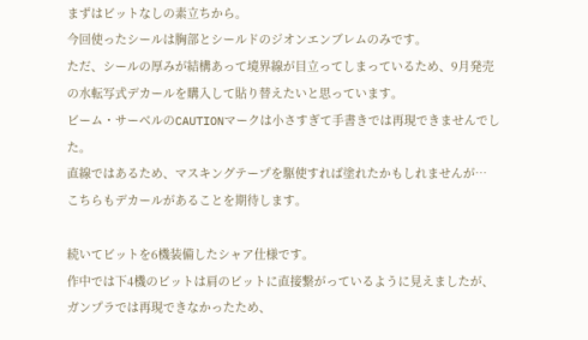まずはビットなしの素立ちから。
今回使ったシールは胸部とシールドのジオンエンブレムのみです。
ただ、シールの厚みが結構あって境界線が目立ってしまっているため、9月発売の水転写式デカールを購入して貼り替えたいと思っています。
ビーム・サーベルのCAUTIONマークは小さすぎて手書きでは再現できませんでした。
直線ではあるため、マスキングテープを駆使すれば塗れたかもしれませんが…
こちらもデカールがあることを期待します。

続いてビットを6機装備したシャア仕様です。
作中では下4機のビットは肩のビットに直接繋がっているように見えましたが、ガンプラでは再現できなかったため、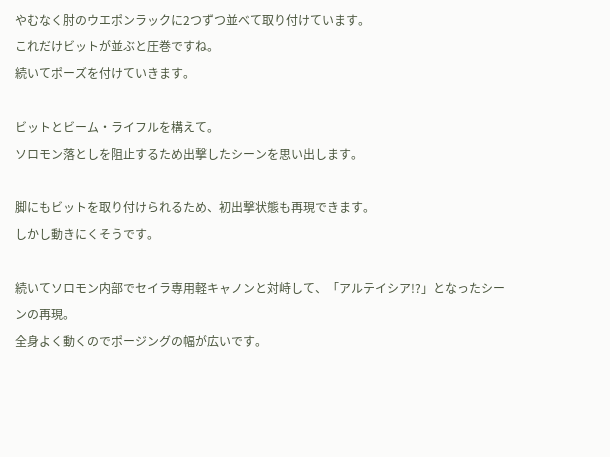やむなく肘のウエポンラックに2つずつ並べて取り付けています。
これだけビットが並ぶと圧巻ですね。
続いてポーズを付けていきます。

ビットとビーム・ライフルを構えて。
ソロモン落としを阻止するため出撃したシーンを思い出します。

脚にもビットを取り付けられるため、初出撃状態も再現できます。
しかし動きにくそうです。

続いてソロモン内部でセイラ専用軽キャノンと対峙して、「アルテイシア!?」となったシーンの再現。
全身よく動くのでポージングの幅が広いです。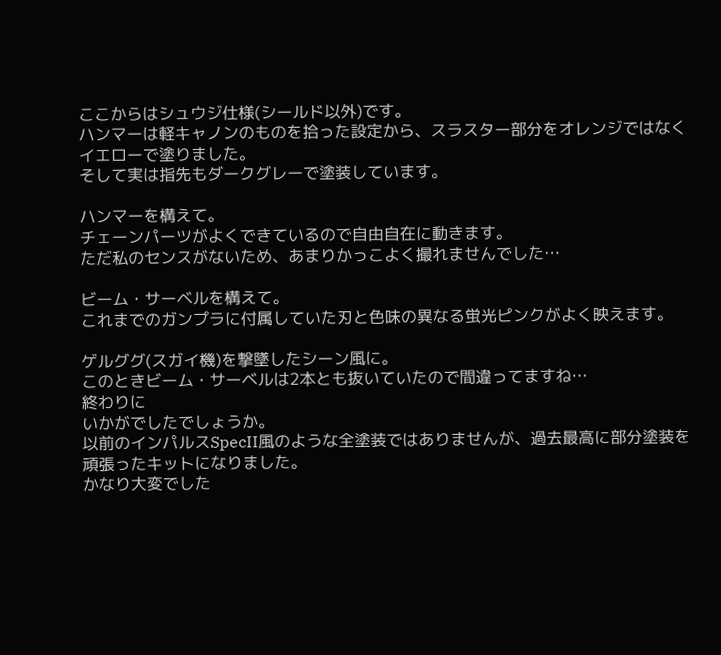ここからはシュウジ仕様(シールド以外)です。
ハンマーは軽キャノンのものを拾った設定から、スラスター部分をオレンジではなくイエローで塗りました。
そして実は指先もダークグレーで塗装しています。

ハンマーを構えて。
チェーンパーツがよくできているので自由自在に動きます。
ただ私のセンスがないため、あまりかっこよく撮れませんでした…

ビーム・サーベルを構えて。
これまでのガンプラに付属していた刃と色味の異なる蛍光ピンクがよく映えます。

ゲルググ(スガイ機)を撃墜したシーン風に。
このときビーム・サーベルは2本とも抜いていたので間違ってますね…
終わりに
いかがでしたでしょうか。
以前のインパルスSpecII風のような全塗装ではありませんが、過去最高に部分塗装を頑張ったキットになりました。
かなり大変でした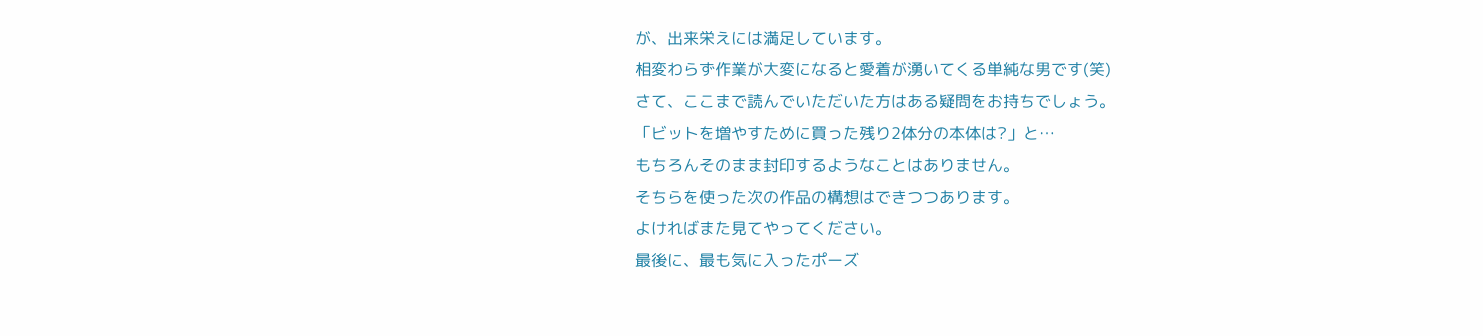が、出来栄えには満足しています。
相変わらず作業が大変になると愛着が湧いてくる単純な男です(笑)
さて、ここまで読んでいただいた方はある疑問をお持ちでしょう。
「ビットを増やすために買った残り2体分の本体は?」と…
もちろんそのまま封印するようなことはありません。
そちらを使った次の作品の構想はできつつあります。
よければまた見てやってください。
最後に、最も気に入ったポーズ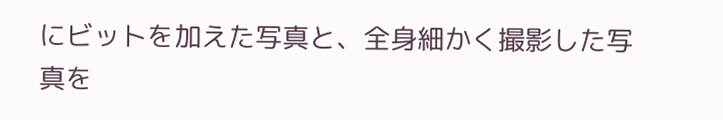にビットを加えた写真と、全身細かく撮影した写真を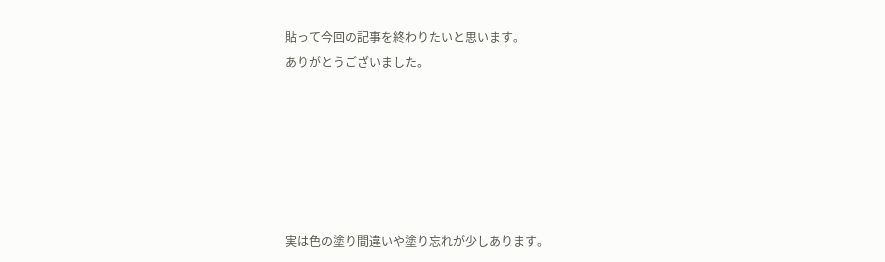貼って今回の記事を終わりたいと思います。
ありがとうございました。






実は色の塗り間違いや塗り忘れが少しあります。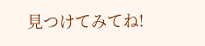見つけてみてね!